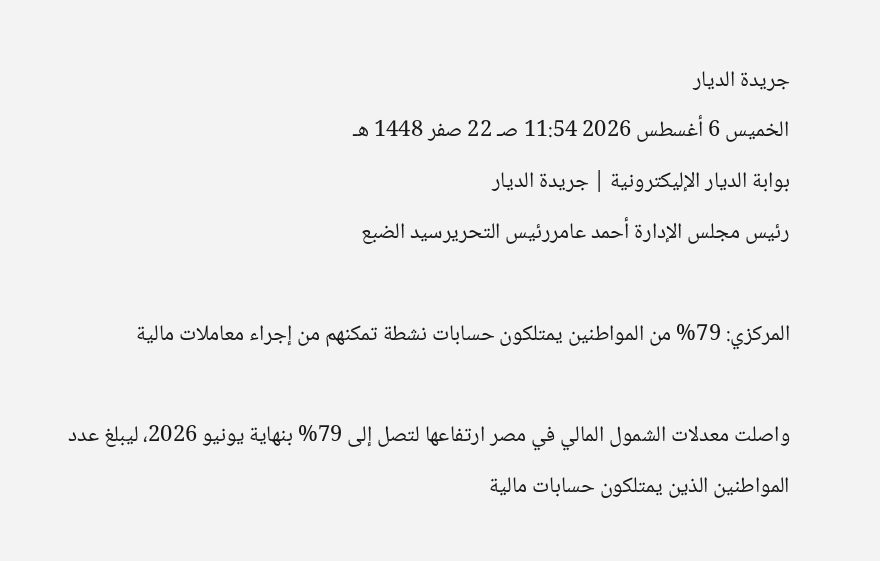جريدة الديار
الخميس 6 أغسطس 2026 11:54 صـ 22 صفر 1448 هـ
بوابة الديار الإليكترونية | جريدة الديار
رئيس مجلس الإدارة أحمد عامررئيس التحريرسيد الضبع

المركزي: 79% من المواطنين يمتلكون حسابات نشطة تمكنهم من إجراء معاملات مالية

واصلت معدلات الشمول المالي في مصر ارتفاعها لتصل إلى 79% بنهاية يونيو 2026، ليبلغ عدد المواطنين الذين يمتلكون حسابات مالية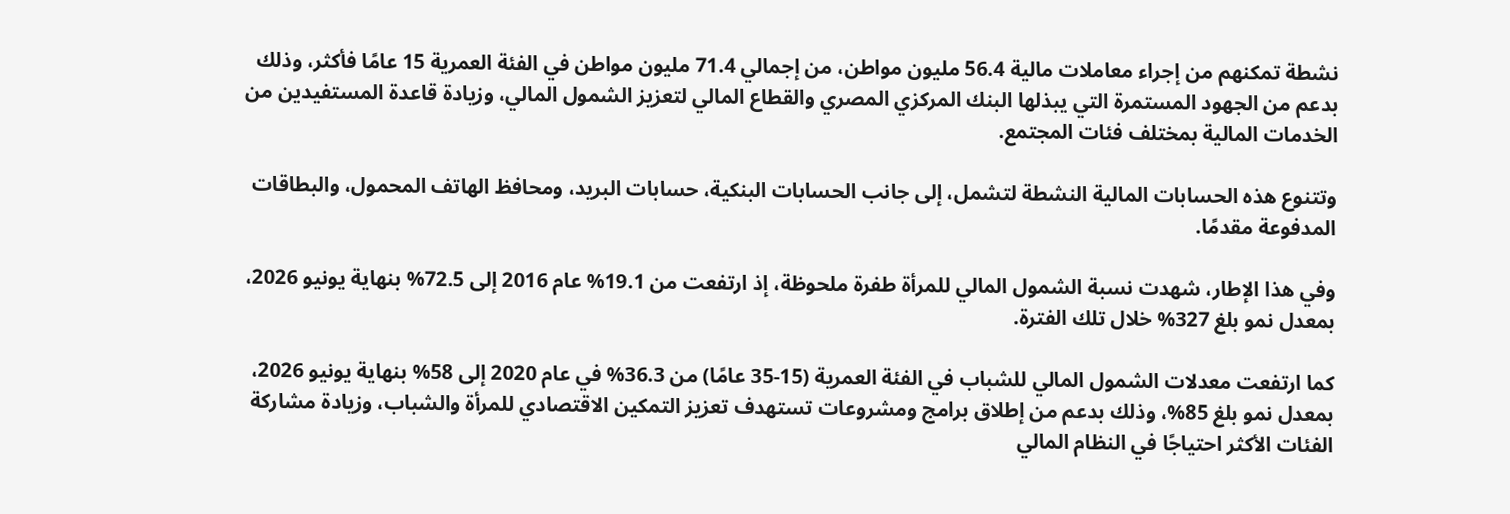نشطة تمكنهم من إجراء معاملات مالية 56.4 مليون مواطن، من إجمالي 71.4 مليون مواطن في الفئة العمرية 15 عامًا فأكثر، وذلك بدعم من الجهود المستمرة التي يبذلها البنك المركزي المصري والقطاع المالي لتعزيز الشمول المالي، وزيادة قاعدة المستفيدين من الخدمات المالية بمختلف فئات المجتمع.

وتتنوع هذه الحسابات المالية النشطة لتشمل، إلى جانب الحسابات البنكية، حسابات البريد، ومحافظ الهاتف المحمول، والبطاقات المدفوعة مقدمًا.

وفي هذا الإطار، شهدت نسبة الشمول المالي للمرأة طفرة ملحوظة، إذ ارتفعت من 19.1% عام 2016 إلى 72.5% بنهاية يونيو 2026، بمعدل نمو بلغ 327% خلال تلك الفترة.

كما ارتفعت معدلات الشمول المالي للشباب في الفئة العمرية (15-35 عامًا) من 36.3% في عام 2020 إلى 58% بنهاية يونيو 2026، بمعدل نمو بلغ 85%، وذلك بدعم من إطلاق برامج ومشروعات تستهدف تعزيز التمكين الاقتصادي للمرأة والشباب، وزيادة مشاركة الفئات الأكثر احتياجًا في النظام المالي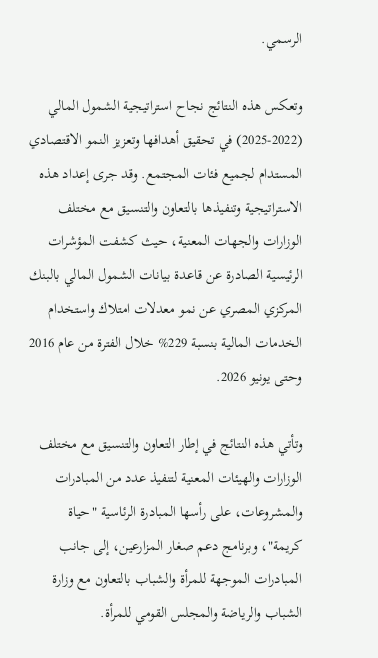الرسمي.

وتعكس هذه النتائج نجاح استراتيجية الشمول المالي (2022-2025) في تحقيق أهدافها وتعزيز النمو الاقتصادي المستدام لجميع فئات المجتمع. وقد جرى إعداد هذه الاستراتيجية وتنفيذها بالتعاون والتنسيق مع مختلف الوزارات والجهات المعنية، حيث كشفت المؤشرات الرئيسية الصادرة عن قاعدة بيانات الشمول المالي بالبنك المركزي المصري عن نمو معدلات امتلاك واستخدام الخدمات المالية بنسبة 229% خلال الفترة من عام 2016 وحتى يونيو 2026.

وتأتي هذه النتائج في إطار التعاون والتنسيق مع مختلف الوزارات والهيئات المعنية لتنفيذ عدد من المبادرات والمشروعات، على رأسها المبادرة الرئاسية "حياة كريمة"، وبرنامج دعم صغار المزارعين، إلى جانب المبادرات الموجهة للمرأة والشباب بالتعاون مع وزارة الشباب والرياضة والمجلس القومي للمرأة.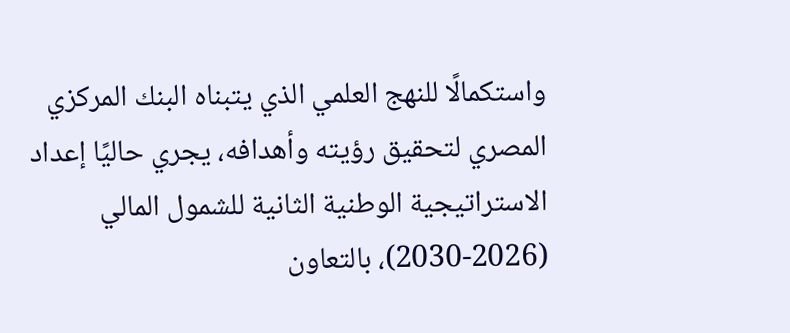واستكمالًا للنهج العلمي الذي يتبناه البنك المركزي المصري لتحقيق رؤيته وأهدافه، يجري حاليًا إعداد الاستراتيجية الوطنية الثانية للشمول المالي (2026-2030)، بالتعاون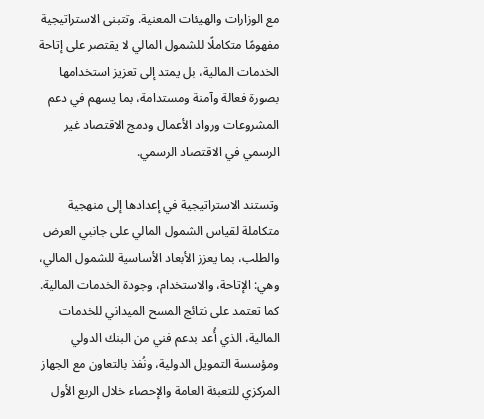مع الوزارات والهيئات المعنية. وتتبنى الاستراتيجية مفهومًا متكاملًا للشمول المالي لا يقتصر على إتاحة الخدمات المالية، بل يمتد إلى تعزيز استخدامها بصورة فعالة وآمنة ومستدامة، بما يسهم في دعم المشروعات ورواد الأعمال ودمج الاقتصاد غير الرسمي في الاقتصاد الرسمي.

وتستند الاستراتيجية في إعدادها إلى منهجية متكاملة لقياس الشمول المالي على جانبي العرض والطلب، بما يعزز الأبعاد الأساسية للشمول المالي، وهي: الإتاحة، والاستخدام، وجودة الخدمات المالية. كما تعتمد على نتائج المسح الميداني للخدمات المالية، الذي أُعد بدعم فني من البنك الدولي ومؤسسة التمويل الدولية، ونُفذ بالتعاون مع الجهاز المركزي للتعبئة العامة والإحصاء خلال الربع الأول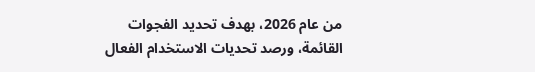من عام 2026، بهدف تحديد الفجوات القائمة، ورصد تحديات الاستخدام الفعال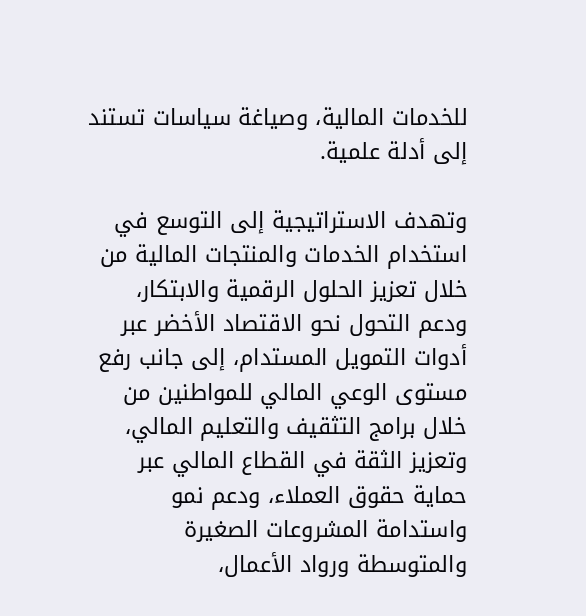للخدمات المالية، وصياغة سياسات تستند إلى أدلة علمية.

وتهدف الاستراتيجية إلى التوسع في استخدام الخدمات والمنتجات المالية من خلال تعزيز الحلول الرقمية والابتكار، ودعم التحول نحو الاقتصاد الأخضر عبر أدوات التمويل المستدام، إلى جانب رفع مستوى الوعي المالي للمواطنين من خلال برامج التثقيف والتعليم المالي، وتعزيز الثقة في القطاع المالي عبر حماية حقوق العملاء، ودعم نمو واستدامة المشروعات الصغيرة والمتوسطة ورواد الأعمال،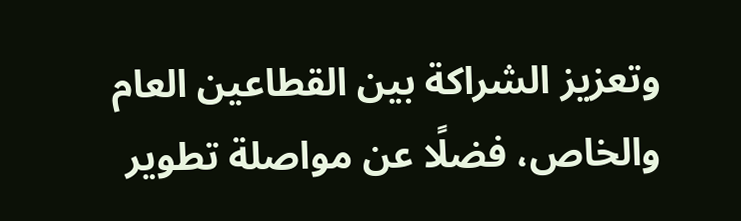وتعزيز الشراكة بين القطاعين العام والخاص، فضلًا عن مواصلة تطوير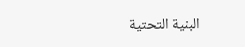البنية التحتية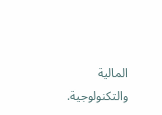المالية والتكنولوجية.